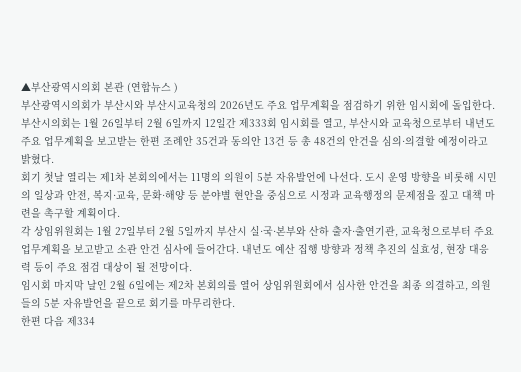▲부산광역시의회 본관 (연합뉴스 )
부산광역시의회가 부산시와 부산시교육청의 2026년도 주요 업무계획을 점검하기 위한 임시회에 돌입한다.
부산시의회는 1월 26일부터 2월 6일까지 12일간 제333회 임시회를 열고, 부산시와 교육청으로부터 내년도 주요 업무계획을 보고받는 한편 조례안 35건과 동의안 13건 등 총 48건의 안건을 심의·의결할 예정이라고 밝혔다.
회기 첫날 열리는 제1차 본회의에서는 11명의 의원이 5분 자유발언에 나선다. 도시 운영 방향을 비롯해 시민의 일상과 안전, 복지·교육, 문화·해양 등 분야별 현안을 중심으로 시정과 교육행정의 문제점을 짚고 대책 마련을 촉구할 계획이다.
각 상임위원회는 1월 27일부터 2월 5일까지 부산시 실·국·본부와 산하 출자·출연기관, 교육청으로부터 주요 업무계획을 보고받고 소관 안건 심사에 들어간다. 내년도 예산 집행 방향과 정책 추진의 실효성, 현장 대응력 등이 주요 점검 대상이 될 전망이다.
임시회 마지막 날인 2월 6일에는 제2차 본회의를 열어 상임위원회에서 심사한 안건을 최종 의결하고, 의원들의 5분 자유발언을 끝으로 회기를 마무리한다.
한편 다음 제334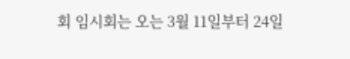회 임시회는 오는 3월 11일부터 24일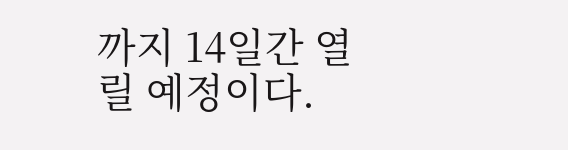까지 14일간 열릴 예정이다.